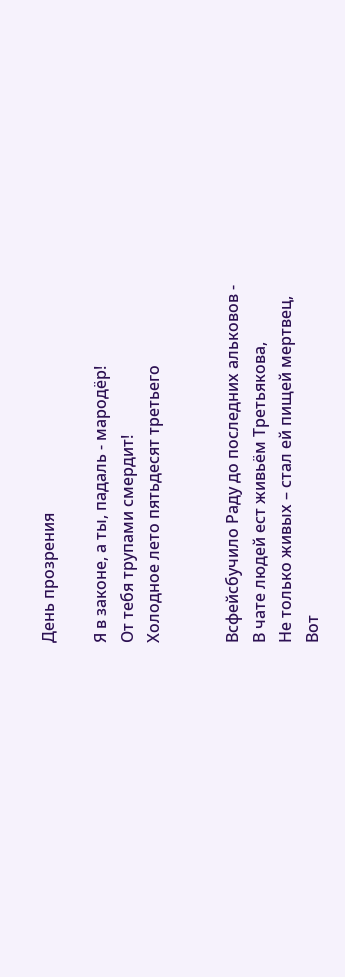День прозрения

Я в законе, а ты, падаль - мародёр!
От тебя трупами смердит!
Холодное лето пятьдесят третьего


Всфейсбучило Раду до последних альковов -
В чате людей ест живьём Третьякова,
Не только живых – стал ей пищей мертвец,
Вот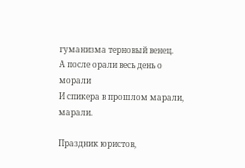гуманизма терновый венец.
А после орали весь день о морали
И спикера в прошлом марали, марали.

Праздник юристов,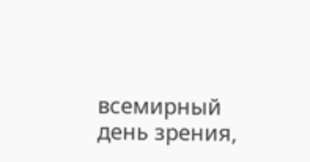всемирный день зрения,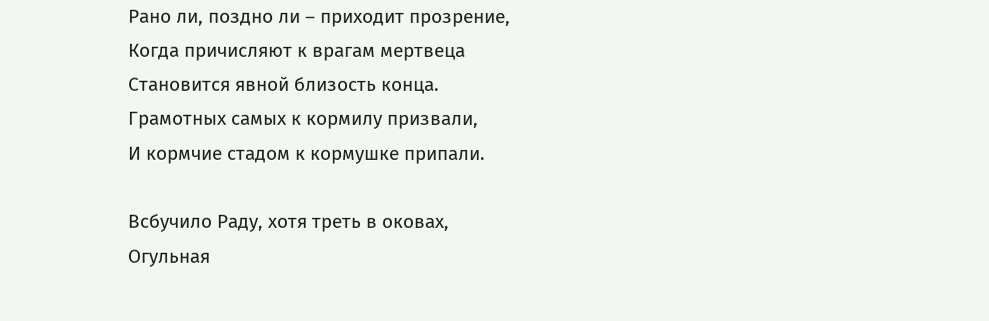Рано ли, поздно ли – приходит прозрение,
Когда причисляют к врагам мертвеца
Становится явной близость конца.
Грамотных самых к кормилу призвали,
И кормчие стадом к кормушке припали.

Всбучило Раду, хотя треть в оковах,
Огульная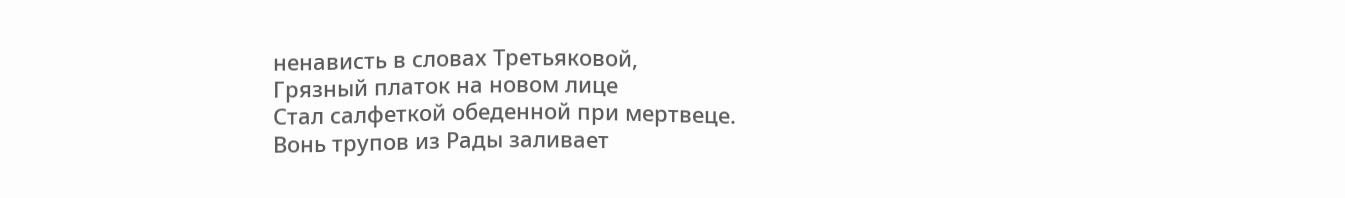ненависть в словах Третьяковой,
Грязный платок на новом лице
Стал салфеткой обеденной при мертвеце.
Вонь трупов из Рады заливает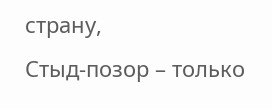страну,
Стыд-позор – только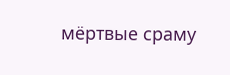мёртвые сраму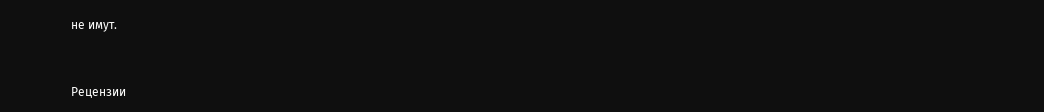не имут.


Рецензии